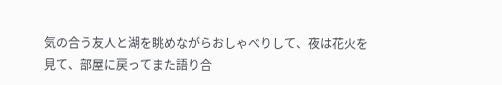気の合う友人と湖を眺めながらおしゃべりして、夜は花火を見て、部屋に戻ってまた語り合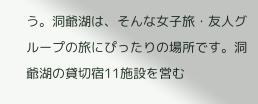う。洞爺湖は、そんな女子旅・友人グループの旅にぴったりの場所です。洞爺湖の貸切宿11施設を営む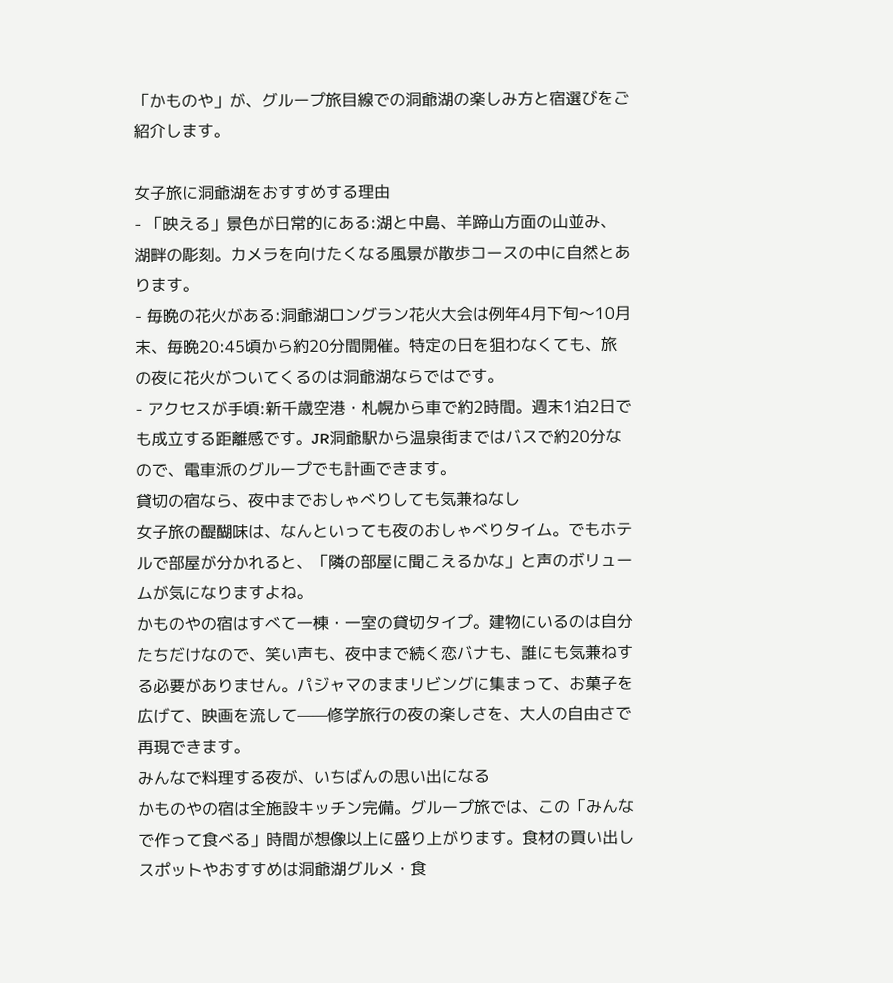「かものや」が、グループ旅目線での洞爺湖の楽しみ方と宿選びをご紹介します。

女子旅に洞爺湖をおすすめする理由
- 「映える」景色が日常的にある:湖と中島、羊蹄山方面の山並み、湖畔の彫刻。カメラを向けたくなる風景が散歩コースの中に自然とあります。
- 毎晩の花火がある:洞爺湖ロングラン花火大会は例年4月下旬〜10月末、毎晩20:45頃から約20分間開催。特定の日を狙わなくても、旅の夜に花火がついてくるのは洞爺湖ならではです。
- アクセスが手頃:新千歳空港・札幌から車で約2時間。週末1泊2日でも成立する距離感です。JR洞爺駅から温泉街まではバスで約20分なので、電車派のグループでも計画できます。
貸切の宿なら、夜中までおしゃべりしても気兼ねなし
女子旅の醍醐味は、なんといっても夜のおしゃべりタイム。でもホテルで部屋が分かれると、「隣の部屋に聞こえるかな」と声のボリュームが気になりますよね。
かものやの宿はすべて一棟・一室の貸切タイプ。建物にいるのは自分たちだけなので、笑い声も、夜中まで続く恋バナも、誰にも気兼ねする必要がありません。パジャマのままリビングに集まって、お菓子を広げて、映画を流して——修学旅行の夜の楽しさを、大人の自由さで再現できます。
みんなで料理する夜が、いちばんの思い出になる
かものやの宿は全施設キッチン完備。グループ旅では、この「みんなで作って食べる」時間が想像以上に盛り上がります。食材の買い出しスポットやおすすめは洞爺湖グルメ・食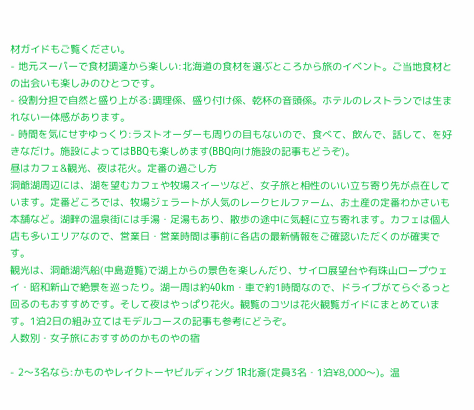材ガイドもご覧ください。
- 地元スーパーで食材調達から楽しい:北海道の食材を選ぶところから旅のイベント。ご当地食材との出会いも楽しみのひとつです。
- 役割分担で自然と盛り上がる:調理係、盛り付け係、乾杯の音頭係。ホテルのレストランでは生まれない一体感があります。
- 時間を気にせずゆっくり:ラストオーダーも周りの目もないので、食べて、飲んで、話して、を好きなだけ。施設によってはBBQも楽しめます(BBQ向け施設の記事もどうぞ)。
昼はカフェ&観光、夜は花火。定番の過ごし方
洞爺湖周辺には、湖を望むカフェや牧場スイーツなど、女子旅と相性のいい立ち寄り先が点在しています。定番どころでは、牧場ジェラートが人気のレークヒルファーム、お土産の定番わかさいも本舗など。湖畔の温泉街には手湯・足湯もあり、散歩の途中に気軽に立ち寄れます。カフェは個人店も多いエリアなので、営業日・営業時間は事前に各店の最新情報をご確認いただくのが確実です。
観光は、洞爺湖汽船(中島遊覧)で湖上からの景色を楽しんだり、サイロ展望台や有珠山ロープウェイ・昭和新山で絶景を巡ったり。湖一周は約40km・車で約1時間なので、ドライブがてらぐるっと回るのもおすすめです。そして夜はやっぱり花火。観覧のコツは花火観覧ガイドにまとめています。1泊2日の組み立てはモデルコースの記事も参考にどうぞ。
人数別・女子旅におすすめのかものやの宿

- 2〜3名なら:かものやレイクトーヤビルディング 1R北斎(定員3名・1泊¥8,000〜)。温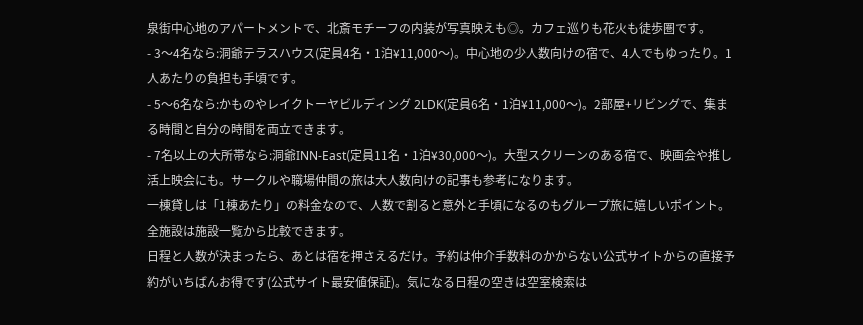泉街中心地のアパートメントで、北斎モチーフの内装が写真映えも◎。カフェ巡りも花火も徒歩圏です。
- 3〜4名なら:洞爺テラスハウス(定員4名・1泊¥11,000〜)。中心地の少人数向けの宿で、4人でもゆったり。1人あたりの負担も手頃です。
- 5〜6名なら:かものやレイクトーヤビルディング 2LDK(定員6名・1泊¥11,000〜)。2部屋+リビングで、集まる時間と自分の時間を両立できます。
- 7名以上の大所帯なら:洞爺INN-East(定員11名・1泊¥30,000〜)。大型スクリーンのある宿で、映画会や推し活上映会にも。サークルや職場仲間の旅は大人数向けの記事も参考になります。
一棟貸しは「1棟あたり」の料金なので、人数で割ると意外と手頃になるのもグループ旅に嬉しいポイント。全施設は施設一覧から比較できます。
日程と人数が決まったら、あとは宿を押さえるだけ。予約は仲介手数料のかからない公式サイトからの直接予約がいちばんお得です(公式サイト最安値保証)。気になる日程の空きは空室検索は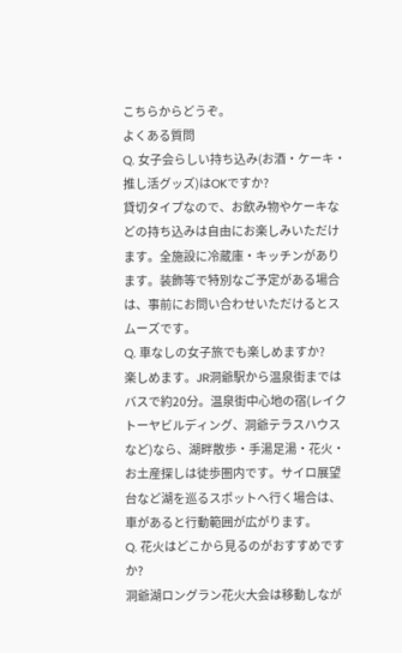こちらからどうぞ。
よくある質問
Q. 女子会らしい持ち込み(お酒・ケーキ・推し活グッズ)はOKですか?
貸切タイプなので、お飲み物やケーキなどの持ち込みは自由にお楽しみいただけます。全施設に冷蔵庫・キッチンがあります。装飾等で特別なご予定がある場合は、事前にお問い合わせいただけるとスムーズです。
Q. 車なしの女子旅でも楽しめますか?
楽しめます。JR洞爺駅から温泉街まではバスで約20分。温泉街中心地の宿(レイクトーヤビルディング、洞爺テラスハウスなど)なら、湖畔散歩・手湯足湯・花火・お土産探しは徒歩圏内です。サイロ展望台など湖を巡るスポットへ行く場合は、車があると行動範囲が広がります。
Q. 花火はどこから見るのがおすすめですか?
洞爺湖ロングラン花火大会は移動しなが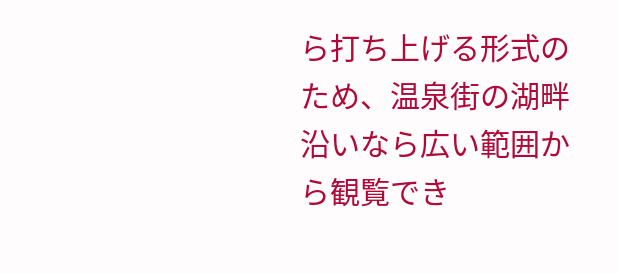ら打ち上げる形式のため、温泉街の湖畔沿いなら広い範囲から観覧でき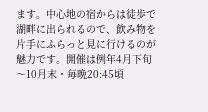ます。中心地の宿からは徒歩で湖畔に出られるので、飲み物を片手にふらっと見に行けるのが魅力です。開催は例年4月下旬〜10月末・毎晩20:45頃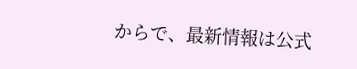からで、最新情報は公式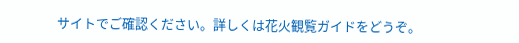サイトでご確認ください。詳しくは花火観覧ガイドをどうぞ。